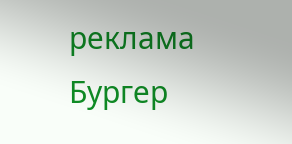реклама
Бургер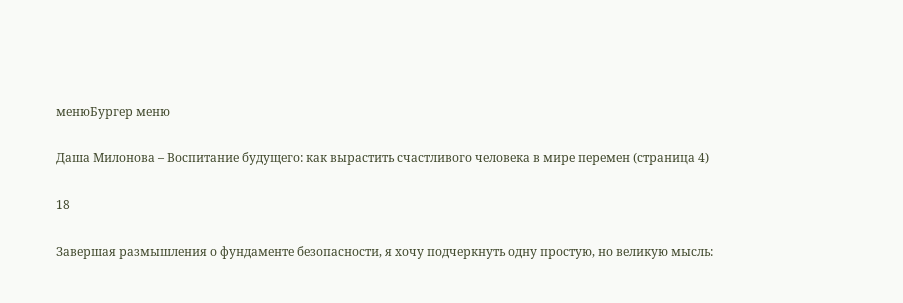менюБургер меню

Даша Милонова – Воспитание будущего: как вырастить счастливого человека в мире перемен (страница 4)

18

Завершая размышления о фундаменте безопасности, я хочу подчеркнуть одну простую, но великую мысль: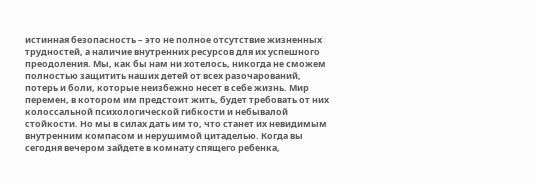истинная безопасность – это не полное отсутствие жизненных трудностей, а наличие внутренних ресурсов для их успешного преодоления. Мы, как бы нам ни хотелось, никогда не сможем полностью защитить наших детей от всех разочарований, потерь и боли, которые неизбежно несет в себе жизнь. Мир перемен, в котором им предстоит жить, будет требовать от них колоссальной психологической гибкости и небывалой стойкости. Но мы в силах дать им то, что станет их невидимым внутренним компасом и нерушимой цитаделью. Когда вы сегодня вечером зайдете в комнату спящего ребенка,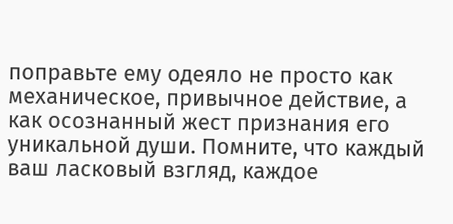поправьте ему одеяло не просто как механическое, привычное действие, а как осознанный жест признания его уникальной души. Помните, что каждый ваш ласковый взгляд, каждое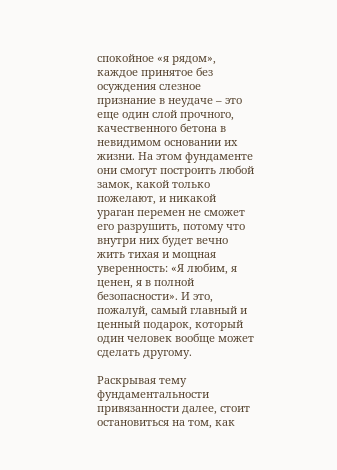спокойное «я рядом», каждое принятое без осуждения слезное признание в неудаче – это еще один слой прочного, качественного бетона в невидимом основании их жизни. На этом фундаменте они смогут построить любой замок, какой только пожелают, и никакой ураган перемен не сможет его разрушить, потому что внутри них будет вечно жить тихая и мощная уверенность: «Я любим, я ценен, я в полной безопасности». И это, пожалуй, самый главный и ценный подарок, который один человек вообще может сделать другому.

Раскрывая тему фундаментальности привязанности далее, стоит остановиться на том, как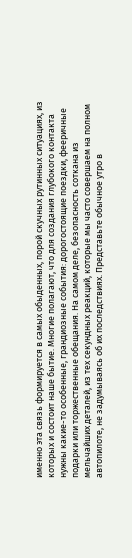именно эта связь формируется в самых обыденных, порой скучных рутинных ситуациях, из которых и состоит наше бытие. Многие полагают, что для создания глубокого контакта нужны какие-то особенные, грандиозные события: дорогостоящие поездки, фееричные подарки или торжественные обещания. На самом деле, безопасность соткана из мельчайших деталей, из тех секундных реакций, которые мы часто совершаем на полном автопилоте, не задумываясь об их последствиях. Представьте обычное утро в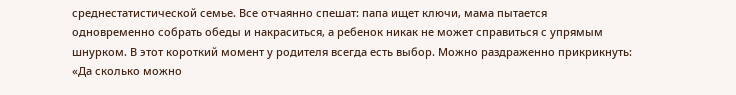среднестатистической семье. Все отчаянно спешат: папа ищет ключи, мама пытается одновременно собрать обеды и накраситься, а ребенок никак не может справиться с упрямым шнурком. В этот короткий момент у родителя всегда есть выбор. Можно раздраженно прикрикнуть: «Да сколько можно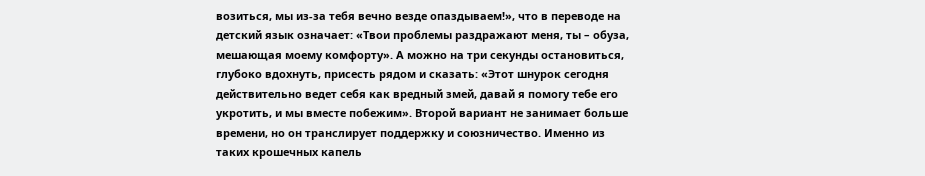возиться, мы из-за тебя вечно везде опаздываем!», что в переводе на детский язык означает: «Твои проблемы раздражают меня, ты – обуза, мешающая моему комфорту». А можно на три секунды остановиться, глубоко вдохнуть, присесть рядом и сказать: «Этот шнурок сегодня действительно ведет себя как вредный змей, давай я помогу тебе его укротить, и мы вместе побежим». Второй вариант не занимает больше времени, но он транслирует поддержку и союзничество. Именно из таких крошечных капель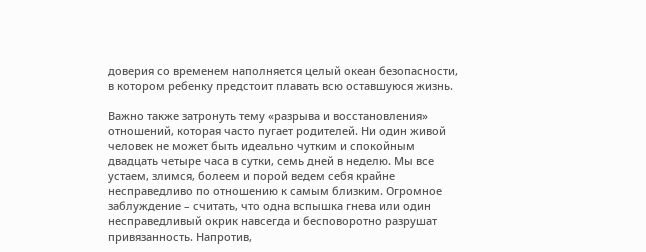доверия со временем наполняется целый океан безопасности, в котором ребенку предстоит плавать всю оставшуюся жизнь.

Важно также затронуть тему «разрыва и восстановления» отношений, которая часто пугает родителей. Ни один живой человек не может быть идеально чутким и спокойным двадцать четыре часа в сутки, семь дней в неделю. Мы все устаем, злимся, болеем и порой ведем себя крайне несправедливо по отношению к самым близким. Огромное заблуждение – считать, что одна вспышка гнева или один несправедливый окрик навсегда и бесповоротно разрушат привязанность. Напротив,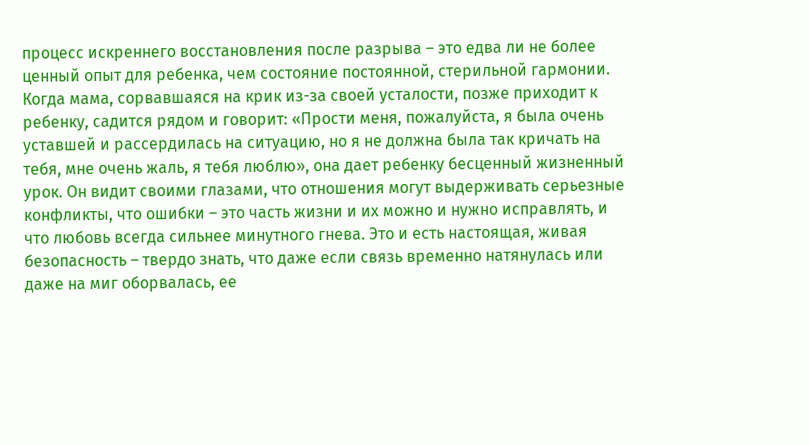процесс искреннего восстановления после разрыва – это едва ли не более ценный опыт для ребенка, чем состояние постоянной, стерильной гармонии. Когда мама, сорвавшаяся на крик из-за своей усталости, позже приходит к ребенку, садится рядом и говорит: «Прости меня, пожалуйста, я была очень уставшей и рассердилась на ситуацию, но я не должна была так кричать на тебя, мне очень жаль, я тебя люблю», она дает ребенку бесценный жизненный урок. Он видит своими глазами, что отношения могут выдерживать серьезные конфликты, что ошибки – это часть жизни и их можно и нужно исправлять, и что любовь всегда сильнее минутного гнева. Это и есть настоящая, живая безопасность – твердо знать, что даже если связь временно натянулась или даже на миг оборвалась, ее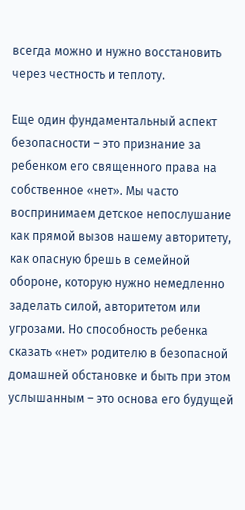всегда можно и нужно восстановить через честность и теплоту.

Еще один фундаментальный аспект безопасности – это признание за ребенком его священного права на собственное «нет». Мы часто воспринимаем детское непослушание как прямой вызов нашему авторитету, как опасную брешь в семейной обороне, которую нужно немедленно заделать силой, авторитетом или угрозами. Но способность ребенка сказать «нет» родителю в безопасной домашней обстановке и быть при этом услышанным – это основа его будущей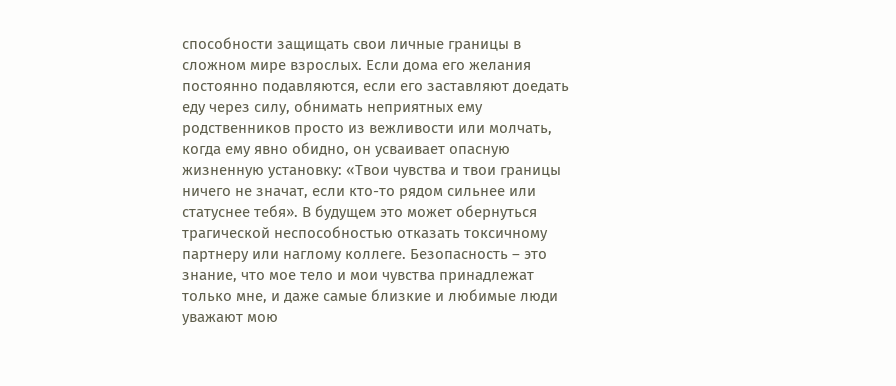способности защищать свои личные границы в сложном мире взрослых. Если дома его желания постоянно подавляются, если его заставляют доедать еду через силу, обнимать неприятных ему родственников просто из вежливости или молчать, когда ему явно обидно, он усваивает опасную жизненную установку: «Твои чувства и твои границы ничего не значат, если кто-то рядом сильнее или статуснее тебя». В будущем это может обернуться трагической неспособностью отказать токсичному партнеру или наглому коллеге. Безопасность – это знание, что мое тело и мои чувства принадлежат только мне, и даже самые близкие и любимые люди уважают мою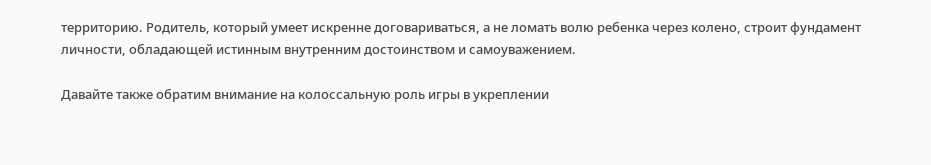территорию. Родитель, который умеет искренне договариваться, а не ломать волю ребенка через колено, строит фундамент личности, обладающей истинным внутренним достоинством и самоуважением.

Давайте также обратим внимание на колоссальную роль игры в укреплении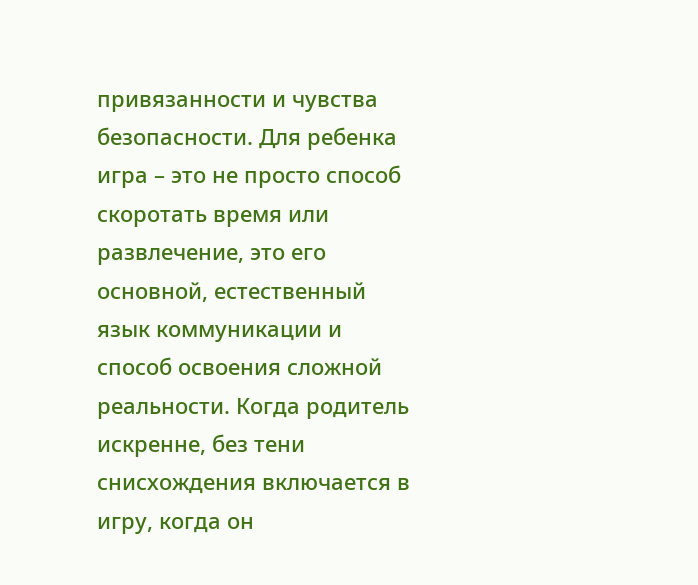привязанности и чувства безопасности. Для ребенка игра – это не просто способ скоротать время или развлечение, это его основной, естественный язык коммуникации и способ освоения сложной реальности. Когда родитель искренне, без тени снисхождения включается в игру, когда он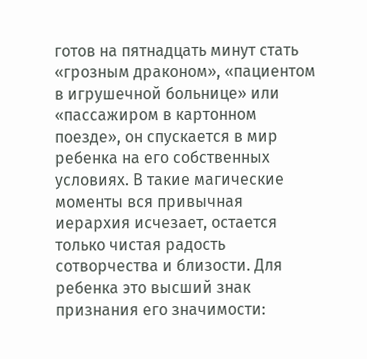готов на пятнадцать минут стать «грозным драконом», «пациентом в игрушечной больнице» или «пассажиром в картонном поезде», он спускается в мир ребенка на его собственных условиях. В такие магические моменты вся привычная иерархия исчезает, остается только чистая радость сотворчества и близости. Для ребенка это высший знак признания его значимости: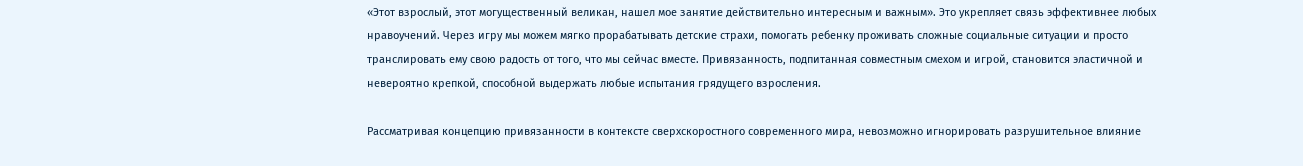«Этот взрослый, этот могущественный великан, нашел мое занятие действительно интересным и важным». Это укрепляет связь эффективнее любых нравоучений. Через игру мы можем мягко прорабатывать детские страхи, помогать ребенку проживать сложные социальные ситуации и просто транслировать ему свою радость от того, что мы сейчас вместе. Привязанность, подпитанная совместным смехом и игрой, становится эластичной и невероятно крепкой, способной выдержать любые испытания грядущего взросления.

Рассматривая концепцию привязанности в контексте сверхскоростного современного мира, невозможно игнорировать разрушительное влияние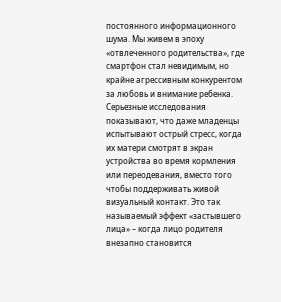постоянного информационного шума. Мы живем в эпоху «отвлеченного родительства», где смартфон стал невидимым, но крайне агрессивным конкурентом за любовь и внимание ребенка. Серьезные исследования показывают, что даже младенцы испытывают острый стресс, когда их матери смотрят в экран устройства во время кормления или переодевания, вместо того чтобы поддерживать живой визуальный контакт. Это так называемый эффект «застывшего лица» – когда лицо родителя внезапно становится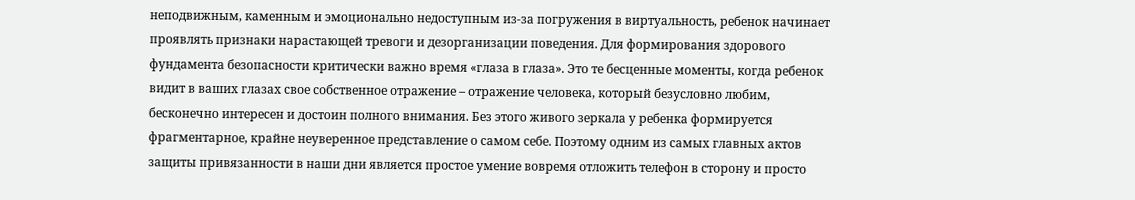неподвижным, каменным и эмоционально недоступным из-за погружения в виртуальность, ребенок начинает проявлять признаки нарастающей тревоги и дезорганизации поведения. Для формирования здорового фундамента безопасности критически важно время «глаза в глаза». Это те бесценные моменты, когда ребенок видит в ваших глазах свое собственное отражение – отражение человека, который безусловно любим, бесконечно интересен и достоин полного внимания. Без этого живого зеркала у ребенка формируется фрагментарное, крайне неуверенное представление о самом себе. Поэтому одним из самых главных актов защиты привязанности в наши дни является простое умение вовремя отложить телефон в сторону и просто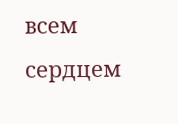всем сердцем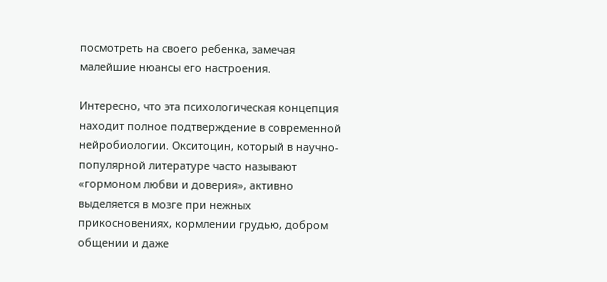посмотреть на своего ребенка, замечая малейшие нюансы его настроения.

Интересно, что эта психологическая концепция находит полное подтверждение в современной нейробиологии. Окситоцин, который в научно-популярной литературе часто называют «гормоном любви и доверия», активно выделяется в мозге при нежных прикосновениях, кормлении грудью, добром общении и даже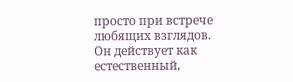просто при встрече любящих взглядов. Он действует как естественный,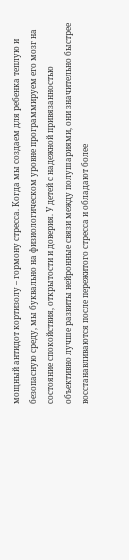мощный антидот кортизолу – гормону стресса. Когда мы создаем для ребенка теплую и безопасную среду, мы буквально на физиологическом уровне программируем его мозг на состояние спокойствия, открытости и доверия. У детей с надежной привязанностью объективно лучше развиты нейронные связи между полушариями, они значительно быстрее восстанавливаются после пережитого стресса и обладают более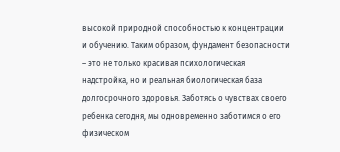высокой природной способностью к концентрации и обучению. Таким образом, фундамент безопасности – это не только красивая психологическая надстройка, но и реальная биологическая база долгосрочного здоровья. Заботясь о чувствах своего ребенка сегодня, мы одновременно заботимся о его физическом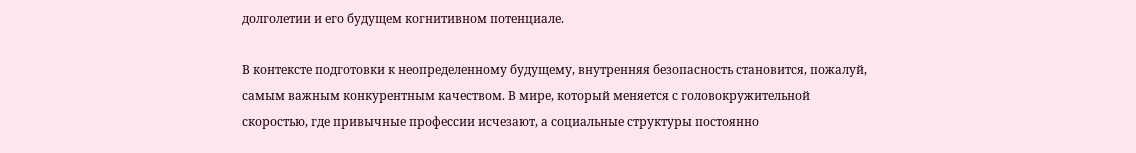долголетии и его будущем когнитивном потенциале.

В контексте подготовки к неопределенному будущему, внутренняя безопасность становится, пожалуй, самым важным конкурентным качеством. В мире, который меняется с головокружительной скоростью, где привычные профессии исчезают, а социальные структуры постоянно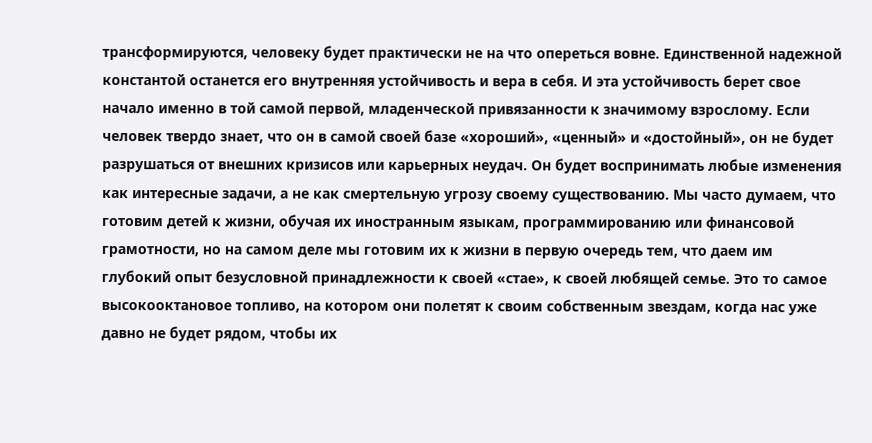трансформируются, человеку будет практически не на что опереться вовне. Единственной надежной константой останется его внутренняя устойчивость и вера в себя. И эта устойчивость берет свое начало именно в той самой первой, младенческой привязанности к значимому взрослому. Если человек твердо знает, что он в самой своей базе «хороший», «ценный» и «достойный», он не будет разрушаться от внешних кризисов или карьерных неудач. Он будет воспринимать любые изменения как интересные задачи, а не как смертельную угрозу своему существованию. Мы часто думаем, что готовим детей к жизни, обучая их иностранным языкам, программированию или финансовой грамотности, но на самом деле мы готовим их к жизни в первую очередь тем, что даем им глубокий опыт безусловной принадлежности к своей «стае», к своей любящей семье. Это то самое высокооктановое топливо, на котором они полетят к своим собственным звездам, когда нас уже давно не будет рядом, чтобы их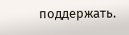поддержать.